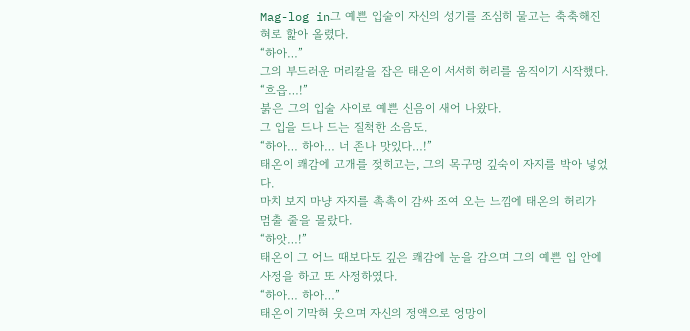Mag-log in그 예쁜 입술이 자신의 성기를 조심히 물고는 축축해진 혀로 핥아 올렸다.
“하아…”
그의 부드러운 머리칼을 잡은 태온이 서서히 허리를 움직이기 시작했다.
“흐읍…!”
붉은 그의 입술 사이로 예쁜 신음이 새어 나왔다.
그 입을 드나 드는 질척한 소음도.
“하아… 하아… 너 존나 맛있다…!”
태온이 쾌감에 고개를 젖히고는, 그의 목구멍 깊숙이 자지를 박아 넣었다.
마치 보지 마냥 자지를 촉촉이 감싸 조여 오는 느낌에 태온의 허리가 멈출 줄을 몰랐다.
“하앗…!”
태온이 그 어느 때보다도 깊은 쾌감에 눈을 감으며 그의 예쁜 입 안에 사정을 하고 또 사정하였다.
“하아… 하아…”
태온이 기막혀 웃으며 자신의 정액으로 엉망이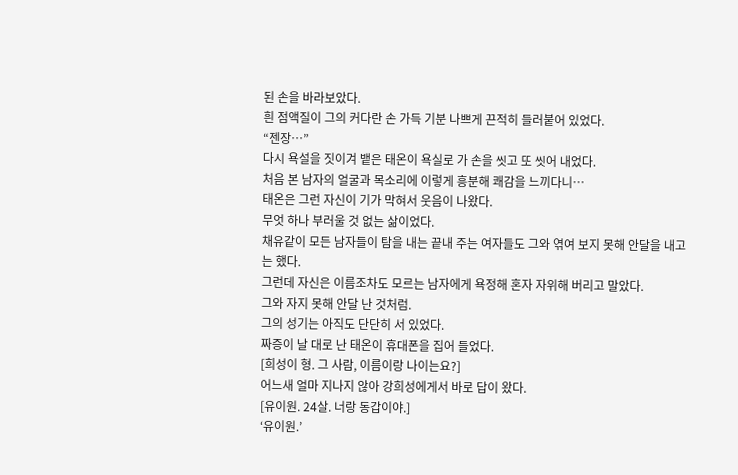된 손을 바라보았다.
흰 점액질이 그의 커다란 손 가득 기분 나쁘게 끈적히 들러붙어 있었다.
“젠장…”
다시 욕설을 짓이겨 뱉은 태온이 욕실로 가 손을 씻고 또 씻어 내었다.
처음 본 남자의 얼굴과 목소리에 이렇게 흥분해 쾌감을 느끼다니…
태온은 그런 자신이 기가 막혀서 웃음이 나왔다.
무엇 하나 부러울 것 없는 삶이었다.
채유같이 모든 남자들이 탐을 내는 끝내 주는 여자들도 그와 엮여 보지 못해 안달을 내고는 했다.
그런데 자신은 이름조차도 모르는 남자에게 욕정해 혼자 자위해 버리고 말았다.
그와 자지 못해 안달 난 것처럼.
그의 성기는 아직도 단단히 서 있었다.
짜증이 날 대로 난 태온이 휴대폰을 집어 들었다.
[희성이 형. 그 사람, 이름이랑 나이는요?]
어느새 얼마 지나지 않아 강희성에게서 바로 답이 왔다.
[유이원. 24살. 너랑 동갑이야.]
‘유이원.’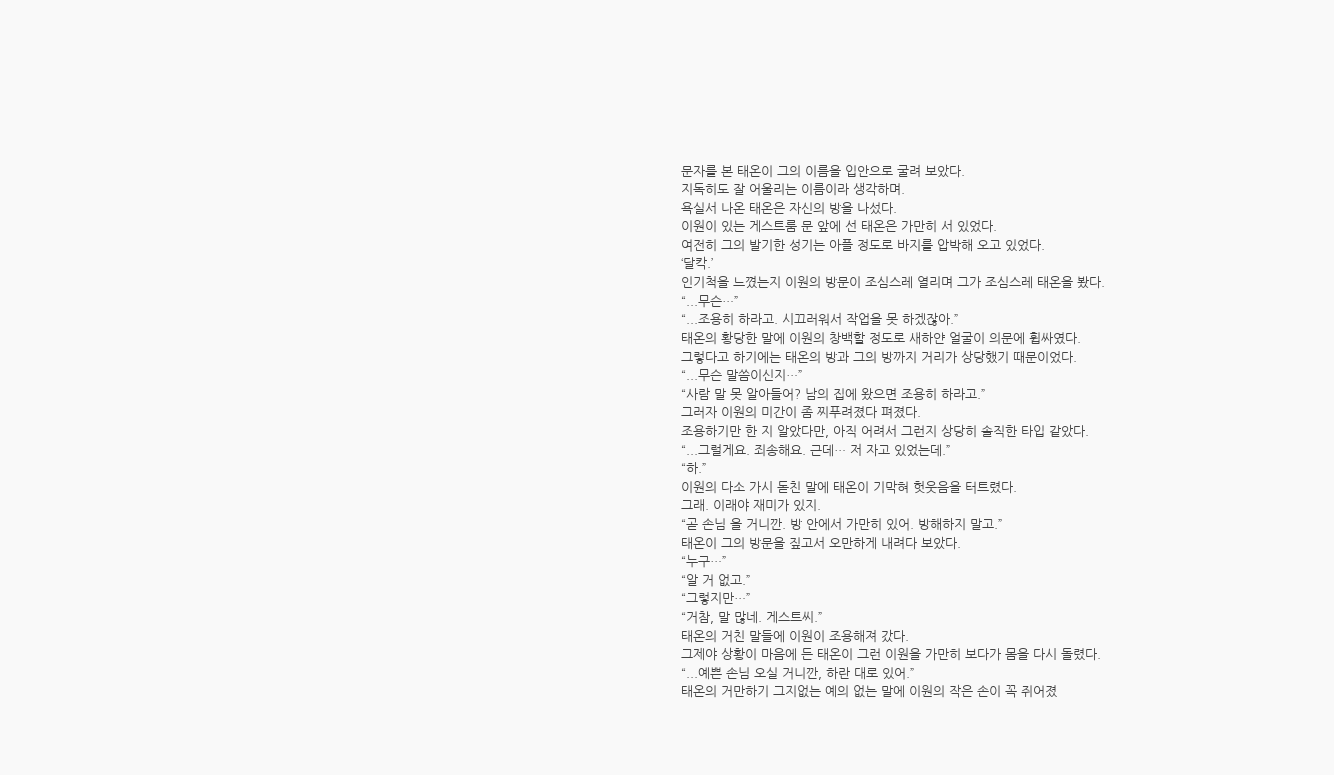문자를 본 태온이 그의 이름을 입안으로 굴려 보았다.
지독히도 잘 어울리는 이름이라 생각하며.
욕실서 나온 태온은 자신의 방을 나섰다.
이원이 있는 게스트룸 문 앞에 선 태온은 가만히 서 있었다.
여전히 그의 발기한 성기는 아플 정도로 바지를 압박해 오고 있었다.
‘달칵.’
인기척을 느꼈는지 이원의 방문이 조심스레 열리며 그가 조심스레 태온을 봤다.
“...무슨…”
“...조용히 하라고. 시끄러워서 작업을 못 하겠잖아.”
태온의 황당한 말에 이원의 창백할 정도로 새하얀 얼굴이 의문에 휩싸였다.
그렇다고 하기에는 태온의 방과 그의 방까지 거리가 상당했기 때문이었다.
“...무슨 말씀이신지…”
“사람 말 못 알아들어? 남의 집에 왔으면 조용히 하라고.”
그러자 이원의 미간이 좀 찌푸려졌다 펴졌다.
조용하기만 한 지 알았다만, 아직 어려서 그런지 상당히 솔직한 타입 같았다.
“...그럴게요. 죄송해요. 근데… 저 자고 있었는데.”
“하.”
이원의 다소 가시 돋친 말에 태온이 기막혀 헛웃음을 터트렸다.
그래. 이래야 재미가 있지.
“곧 손님 올 거니깐. 방 안에서 가만히 있어. 방해하지 말고.”
태온이 그의 방문을 짚고서 오만하게 내려다 보았다.
“누구…”
“알 거 없고.”
“그렇지만…”
“거참, 말 많네. 게스트씨.”
태온의 거친 말들에 이원이 조용해져 갔다.
그제야 상황이 마음에 든 태온이 그런 이원을 가만히 보다가 몸을 다시 돌렸다.
“...예쁜 손님 오실 거니깐, 하란 대로 있어.”
태온의 거만하기 그지없는 예의 없는 말에 이원의 작은 손이 꼭 쥐어졌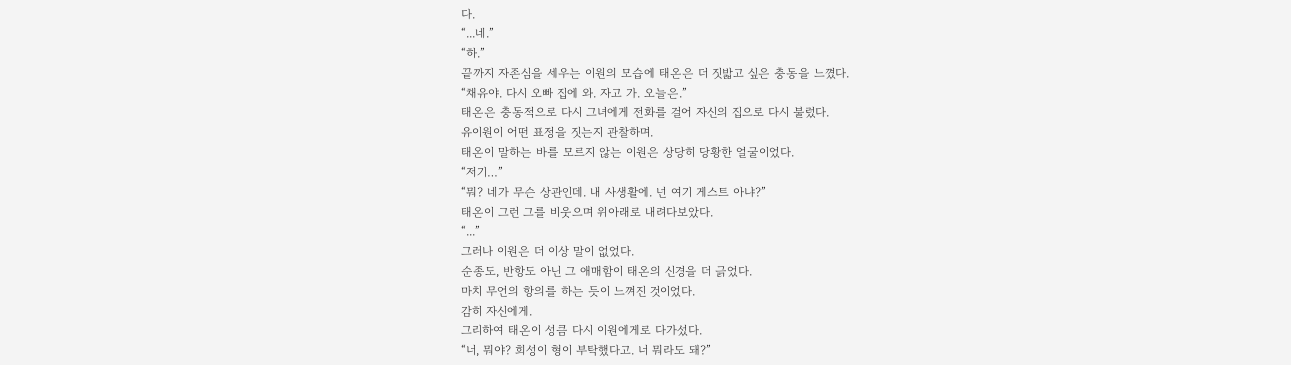다.
“...네.”
“하.”
끝까지 자존심을 세우는 이원의 모습에 태온은 더 짓밟고 싶은 충동을 느꼈다.
“채유야. 다시 오빠 집에 와. 자고 가. 오늘은.”
태온은 충동적으로 다시 그녀에게 전화를 걸어 자신의 집으로 다시 불렀다.
유이원이 어떤 표정을 짓는지 관찰하며.
태온이 말하는 바를 모르지 않는 이원은 상당히 당황한 얼굴이었다.
“저기…”
“뭐? 네가 무슨 상관인데. 내 사생활에. 넌 여기 게스트 아냐?”
태온이 그런 그를 비웃으며 위아래로 내려다보았다.
“...”
그러나 이원은 더 이상 말이 없었다.
순종도, 반항도 아닌 그 애매함이 태온의 신경을 더 긁었다.
마치 무언의 항의를 하는 듯이 느껴진 것이었다.
감히 자신에게.
그리하여 태온이 성큼 다시 이원에게로 다가섰다.
“너, 뭐야? 희성이 형이 부탁했다고. 너 뭐라도 돼?”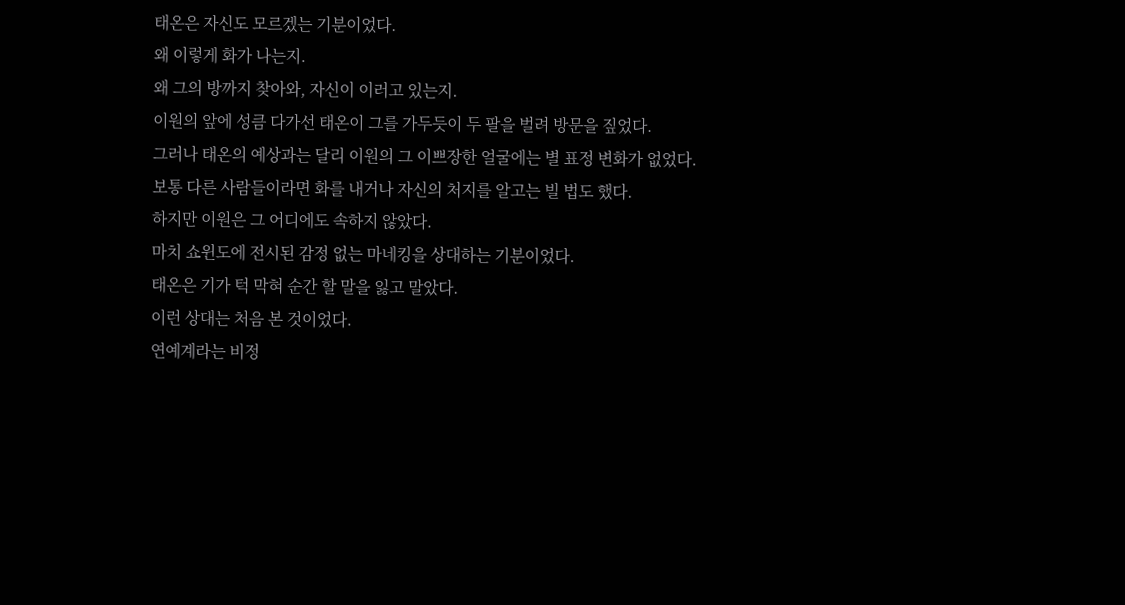태온은 자신도 모르겠는 기분이었다.
왜 이렇게 화가 나는지.
왜 그의 방까지 찾아와, 자신이 이러고 있는지.
이원의 앞에 성큼 다가선 태온이 그를 가두듯이 두 팔을 벌려 방문을 짚었다.
그러나 태온의 예상과는 달리 이원의 그 이쁘장한 얼굴에는 별 표정 변화가 없었다.
보통 다른 사람들이라면 화를 내거나 자신의 처지를 알고는 빌 법도 했다.
하지만 이원은 그 어디에도 속하지 않았다.
마치 쇼윈도에 전시된 감정 없는 마네킹을 상대하는 기분이었다.
태온은 기가 턱 막혀 순간 할 말을 잃고 말았다.
이런 상대는 처음 본 것이었다.
연예계라는 비정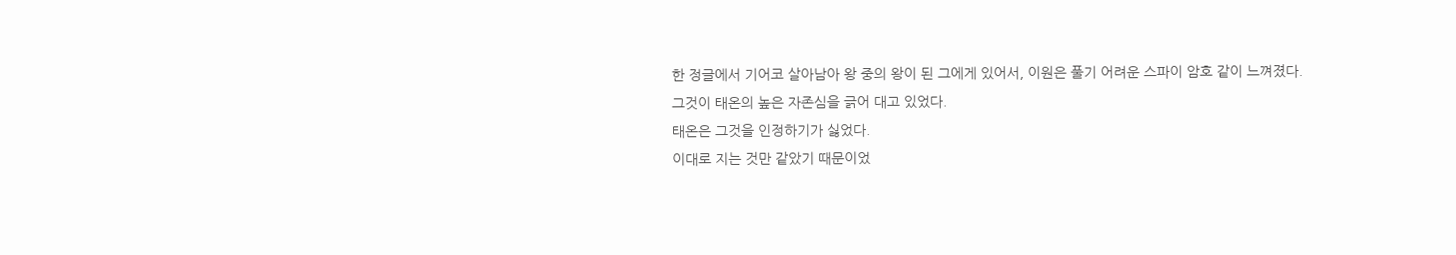한 정글에서 기어코 살아남아 왕 중의 왕이 된 그에게 있어서, 이원은 풀기 어려운 스파이 암호 같이 느껴졌다.
그것이 태온의 높은 자존심을 긁어 대고 있었다.
태온은 그것을 인정하기가 싫었다.
이대로 지는 것만 같았기 때문이었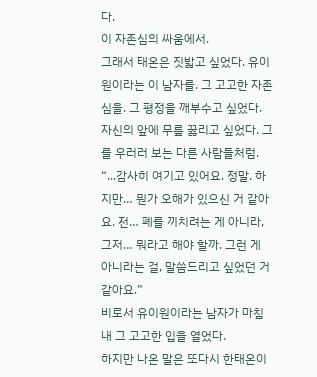다.
이 자존심의 싸움에서.
그래서 태온은 짓밟고 싶었다. 유이원이라는 이 남자를. 그 고고한 자존심을. 그 평정을 깨부수고 싶었다. 자신의 앞에 무릎 꿇리고 싶었다. 그를 우러러 보는 다른 사람들처럼.
“...감사히 여기고 있어요. 정말. 하지만… 뭔가 오해가 있으신 거 같아요. 전… 폐를 끼치려는 게 아니라, 그저… 뭐라고 해야 할까. 그런 게 아니라는 걸, 말씀드리고 싶었던 거 같아요.”
비로서 유이원이라는 남자가 마침내 그 고고한 입을 열었다.
하지만 나온 말은 또다시 한태온이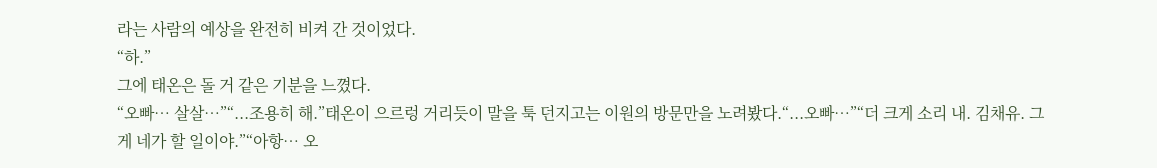라는 사람의 예상을 완전히 비켜 간 것이었다.
“하.”
그에 태온은 돌 거 같은 기분을 느꼈다.
“오빠… 살살…”“...조용히 해.”태온이 으르렁 거리듯이 말을 툭 던지고는 이원의 방문만을 노려봤다.“...오빠…”“더 크게 소리 내. 김채유. 그게 네가 할 일이야.”“아항… 오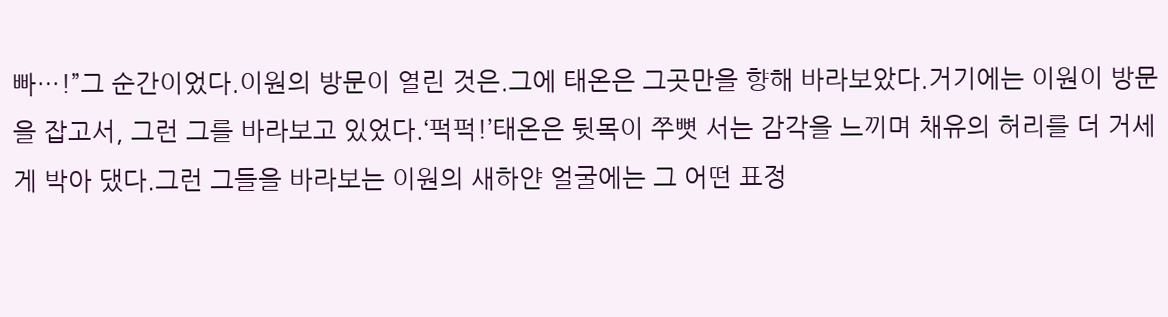빠…!”그 순간이었다.이원의 방문이 열린 것은.그에 태온은 그곳만을 향해 바라보았다.거기에는 이원이 방문을 잡고서, 그런 그를 바라보고 있었다.‘퍽퍽!’태온은 뒷목이 쭈뼛 서는 감각을 느끼며 채유의 허리를 더 거세게 박아 댔다.그런 그들을 바라보는 이원의 새하얀 얼굴에는 그 어떤 표정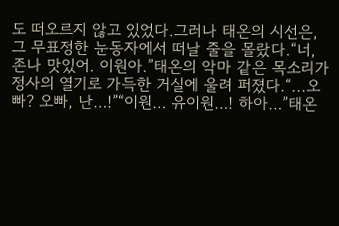도 떠오르지 않고 있었다.그러나 태온의 시선은, 그 무표정한 눈동자에서 떠날 줄을 몰랐다.“너, 존나 맛있어. 이원아.”태온의 악마 같은 목소리가 정사의 열기로 가득한 거실에 울려 퍼졌다.“...오빠? 오빠, 난…!”“이원… 유이원…! 하아…”태온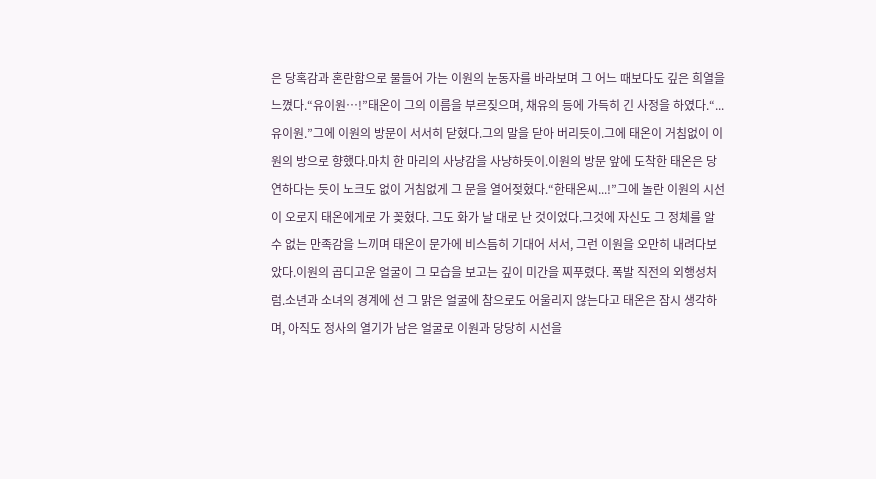은 당혹감과 혼란함으로 물들어 가는 이원의 눈동자를 바라보며 그 어느 때보다도 깊은 희열을 느꼈다.“유이원…!”태온이 그의 이름을 부르짖으며, 채유의 등에 가득히 긴 사정을 하였다.“...유이원.”그에 이원의 방문이 서서히 닫혔다.그의 말을 닫아 버리듯이.그에 태온이 거침없이 이원의 방으로 향했다.마치 한 마리의 사냥감을 사냥하듯이.이원의 방문 앞에 도착한 태온은 당연하다는 듯이 노크도 없이 거침없게 그 문을 열어젖혔다.“한태온씨...!”그에 놀란 이원의 시선이 오로지 태온에게로 가 꽂혔다. 그도 화가 날 대로 난 것이었다.그것에 자신도 그 정체를 알 수 없는 만족감을 느끼며 태온이 문가에 비스듬히 기대어 서서, 그런 이원을 오만히 내려다보았다.이원의 곱디고운 얼굴이 그 모습을 보고는 깊이 미간을 찌푸렸다. 폭발 직전의 외행성처럼.소년과 소녀의 경계에 선 그 맑은 얼굴에 참으로도 어울리지 않는다고 태온은 잠시 생각하며, 아직도 정사의 열기가 남은 얼굴로 이원과 당당히 시선을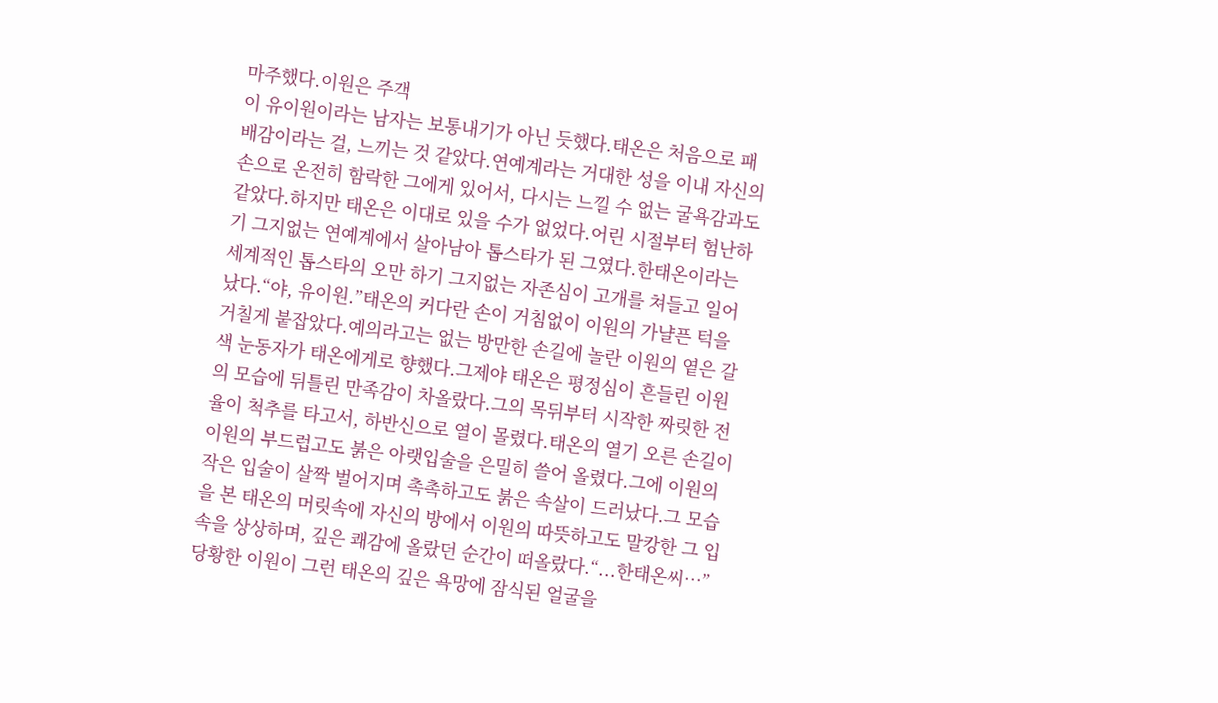마주했다.이원은 주객
이 유이원이라는 남자는 보통내기가 아닌 듯했다.태온은 처음으로 패배감이라는 걸, 느끼는 것 같았다.연예계라는 거대한 성을 이내 자신의 손으로 온전히 함락한 그에게 있어서, 다시는 느낄 수 없는 굴욕감과도 같았다.하지만 태온은 이대로 있을 수가 없었다.어린 시절부터 험난하기 그지없는 연예계에서 살아남아 톱스타가 된 그였다.한태온이라는 세계적인 톱스타의 오만 하기 그지없는 자존심이 고개를 쳐들고 일어났다.“야, 유이원.”태온의 커다란 손이 거침없이 이원의 가냘픈 턱을 거칠게 붙잡았다.예의라고는 없는 방만한 손길에 놀란 이원의 옅은 갈색 눈동자가 태온에게로 향했다.그제야 태온은 평정심이 흔들린 이원의 모습에 뒤틀린 만족감이 차올랐다.그의 목뒤부터 시작한 짜릿한 전율이 척추를 타고서, 하반신으로 열이 몰렸다.태온의 열기 오른 손길이 이원의 부드럽고도 붉은 아랫입술을 은밀히 쓸어 올렸다.그에 이원의 작은 입술이 살짝 벌어지며 촉촉하고도 붉은 속살이 드러났다.그 모습을 본 태온의 머릿속에 자신의 방에서 이원의 따뜻하고도 말캉한 그 입 속을 상상하며, 깊은 쾌감에 올랐던 순간이 떠올랐다.“...한태온씨…”당황한 이원이 그런 태온의 깊은 욕망에 잠식된 얼굴을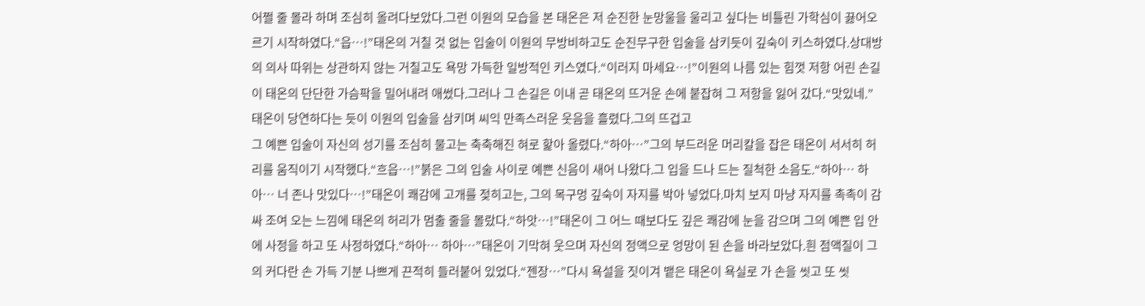어쩔 줄 몰라 하며 조심히 올려다보았다.그런 이원의 모습을 본 태온은 저 순진한 눈망울을 울리고 싶다는 비틀린 가학심이 끓어오르기 시작하였다.“읍…!”태온의 거칠 것 없는 입술이 이원의 무방비하고도 순진무구한 입술을 삼키듯이 깊숙이 키스하였다.상대방의 의사 따위는 상관하지 않는 거칠고도 욕망 가득한 일방적인 키스였다.“이러지 마세요…!”이원의 나름 있는 힘껏 저항 어린 손길이 태온의 단단한 가슴팍을 밀어내려 애썼다.그러나 그 손길은 이내 곧 태온의 뜨거운 손에 붙잡혀 그 저항을 잃어 갔다.“맛있네.”태온이 당연하다는 듯이 이원의 입술을 삼키며 씨익 만족스러운 웃음을 흘렸다.그의 뜨겁고
그 예쁜 입술이 자신의 성기를 조심히 물고는 축축해진 혀로 핥아 올렸다.“하아…”그의 부드러운 머리칼을 잡은 태온이 서서히 허리를 움직이기 시작했다.“흐읍…!”붉은 그의 입술 사이로 예쁜 신음이 새어 나왔다.그 입을 드나 드는 질척한 소음도.“하아… 하아… 너 존나 맛있다…!”태온이 쾌감에 고개를 젖히고는, 그의 목구멍 깊숙이 자지를 박아 넣었다.마치 보지 마냥 자지를 촉촉이 감싸 조여 오는 느낌에 태온의 허리가 멈출 줄을 몰랐다.“하앗…!”태온이 그 어느 때보다도 깊은 쾌감에 눈을 감으며 그의 예쁜 입 안에 사정을 하고 또 사정하였다.“하아… 하아…”태온이 기막혀 웃으며 자신의 정액으로 엉망이 된 손을 바라보았다.흰 점액질이 그의 커다란 손 가득 기분 나쁘게 끈적히 들러붙어 있었다.“젠장…”다시 욕설을 짓이겨 뱉은 태온이 욕실로 가 손을 씻고 또 씻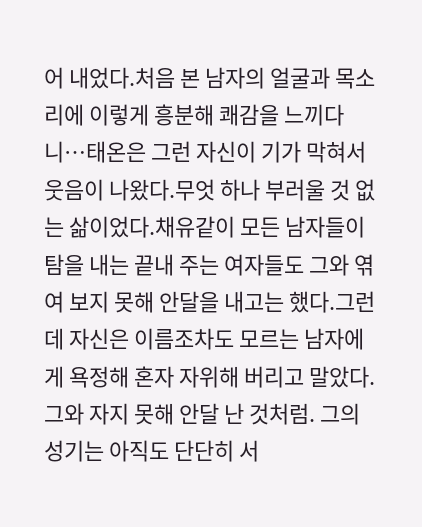어 내었다.처음 본 남자의 얼굴과 목소리에 이렇게 흥분해 쾌감을 느끼다니…태온은 그런 자신이 기가 막혀서 웃음이 나왔다.무엇 하나 부러울 것 없는 삶이었다.채유같이 모든 남자들이 탐을 내는 끝내 주는 여자들도 그와 엮여 보지 못해 안달을 내고는 했다.그런데 자신은 이름조차도 모르는 남자에게 욕정해 혼자 자위해 버리고 말았다. 그와 자지 못해 안달 난 것처럼. 그의 성기는 아직도 단단히 서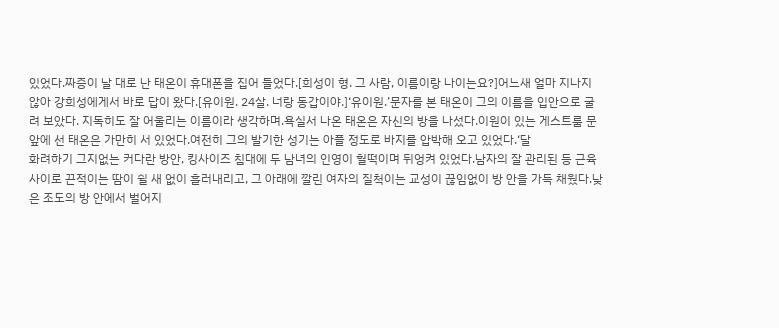있었다.짜증이 날 대로 난 태온이 휴대폰을 집어 들었다.[희성이 형. 그 사람, 이름이랑 나이는요?]어느새 얼마 지나지 않아 강희성에게서 바로 답이 왔다.[유이원. 24살. 너랑 동갑이야.]‘유이원.’문자를 본 태온이 그의 이름을 입안으로 굴려 보았다. 지독히도 잘 어울리는 이름이라 생각하며.욕실서 나온 태온은 자신의 방을 나섰다.이원이 있는 게스트룸 문 앞에 선 태온은 가만히 서 있었다.여전히 그의 발기한 성기는 아플 정도로 바지를 압박해 오고 있었다.‘달
화려하기 그지없는 커다란 방안, 킹사이즈 침대에 두 남녀의 인영이 헐떡이며 뒤엉켜 있었다.남자의 잘 관리된 등 근육 사이로 끈적이는 땀이 쉴 새 없이 흘러내리고, 그 아래에 깔린 여자의 질척이는 교성이 끊임없이 방 안을 가득 채웠다.낮은 조도의 방 안에서 벌어지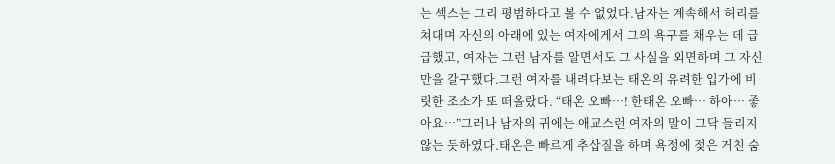는 섹스는 그리 평범하다고 볼 수 없었다.남자는 계속해서 허리를 쳐대며 자신의 아래에 있는 여자에게서 그의 욕구를 채우는 데 급급했고, 여자는 그런 남자를 알면서도 그 사실을 외면하며 그 자신만을 갈구했다.그런 여자를 내려다보는 태온의 유려한 입가에 비릿한 조소가 또 떠올랐다. “태온 오빠…! 한태온 오빠… 하아… 좋아요…”그러나 남자의 귀에는 애교스런 여자의 말이 그닥 들리지 않는 듯하였다.태온은 빠르게 추삽질을 하며 욕정에 젖은 거친 숨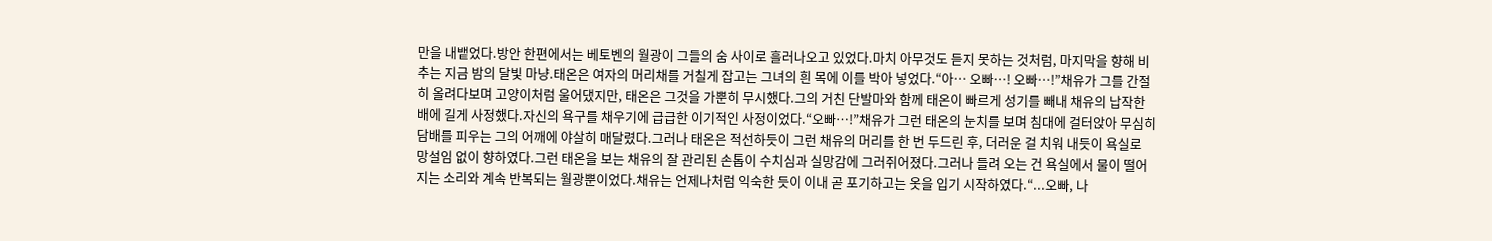만을 내뱉었다.방안 한편에서는 베토벤의 월광이 그들의 숨 사이로 흘러나오고 있었다.마치 아무것도 듣지 못하는 것처럼, 마지막을 향해 비추는 지금 밤의 달빛 마냥.태온은 여자의 머리채를 거칠게 잡고는 그녀의 흰 목에 이를 박아 넣었다.“아… 오빠…! 오빠…!”채유가 그를 간절히 올려다보며 고양이처럼 울어댔지만, 태온은 그것을 가뿐히 무시했다.그의 거친 단발마와 함께 태온이 빠르게 성기를 빼내 채유의 납작한 배에 길게 사정했다.자신의 욕구를 채우기에 급급한 이기적인 사정이었다.“오빠…!”채유가 그런 태온의 눈치를 보며 침대에 걸터앉아 무심히 담배를 피우는 그의 어깨에 야살히 매달렸다.그러나 태온은 적선하듯이 그런 채유의 머리를 한 번 두드린 후, 더러운 걸 치워 내듯이 욕실로 망설임 없이 향하였다.그런 태온을 보는 채유의 잘 관리된 손톱이 수치심과 실망감에 그러쥐어졌다.그러나 들려 오는 건 욕실에서 물이 떨어지는 소리와 계속 반복되는 월광뿐이었다.채유는 언제나처럼 익숙한 듯이 이내 곧 포기하고는 옷을 입기 시작하였다.“...오빠, 나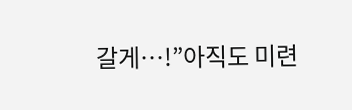갈게…!”아직도 미련